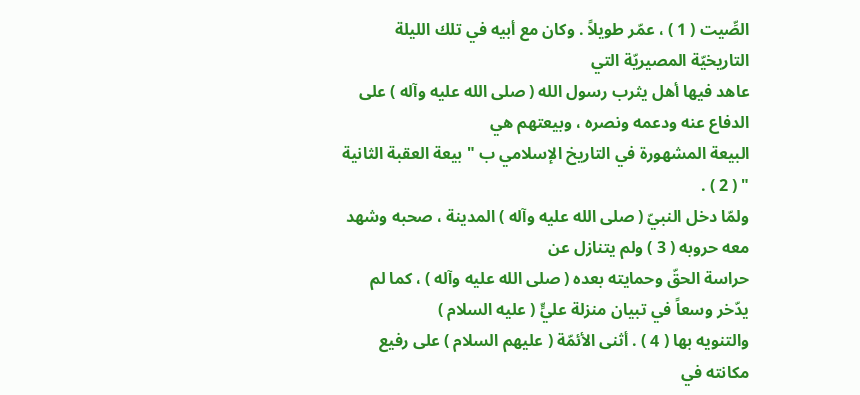الصِّيت ( 1 ) ، عمّر طويلاً . وكان مع أبيه في تلك الليلة التاريخيّة المصيريّة التي
عاهد فيها أهل يثرب رسول الله ( صلى الله عليه وآله ) على الدفاع عنه ودعمه ونصره ، وبيعتهم هي
البيعة المشهورة في التاريخ الإسلامي ب " بيعة العقبة الثانية " ( 2 ) .
ولمّا دخل النبيّ ( صلى الله عليه وآله ) المدينة ، صحبه وشهد معه حروبه ( 3 ) ولم يتنازل عن
حراسة الحقّ وحمايته بعده ( صلى الله عليه وآله ) ، كما لم يدّخر وسعاً في تبيان منزلة عليٍّ ( عليه السلام )
والتنويه بها ( 4 ) . أثنى الأئمّة ( عليهم السلام ) على رفيع مكانته في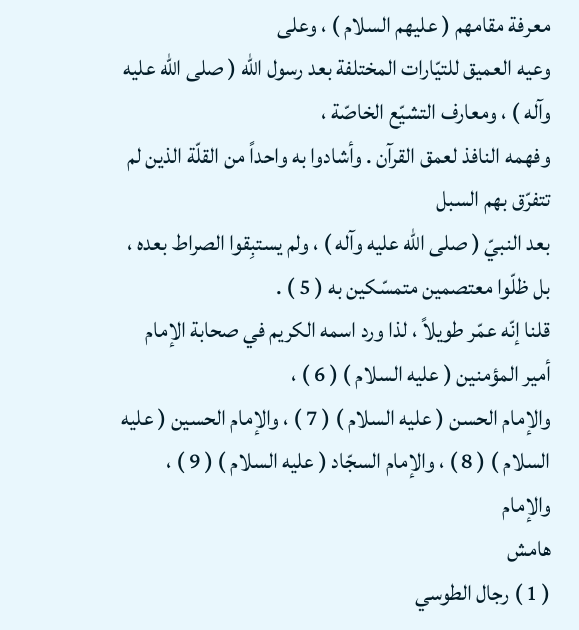معرفة مقامهم ( عليهم السلام ) ، وعلى
وعيه العميق للتيّارات المختلفة بعد رسول الله ( صلى الله عليه وآله ) ، ومعارف التشيّع الخاصّة ،
وفهمه النافذ لعمق القرآن . وأشادوا به واحداً من القلّة الذين لم تتفرّق بهم السبل
بعد النبيّ ( صلى الله عليه وآله ) ، ولم يستبِقوا الصراط بعده ، بل ظلّوا معتصمين متمسّكين به ( 5 ) .
قلنا إنّه عمّر طويلاً ، لذا ورد اسمه الكريم في صحابة الإمام أمير المؤمنين ( عليه السلام ) ( 6 ) ،
والإمام الحسن ( عليه السلام ) ( 7 ) ، والإمام الحسين ( عليه السلام ) ( 8 ) ، والإمام السجّاد ( عليه السلام ) ( 9 ) ، والإمام
هامش
( 1 ) رجال الطوسي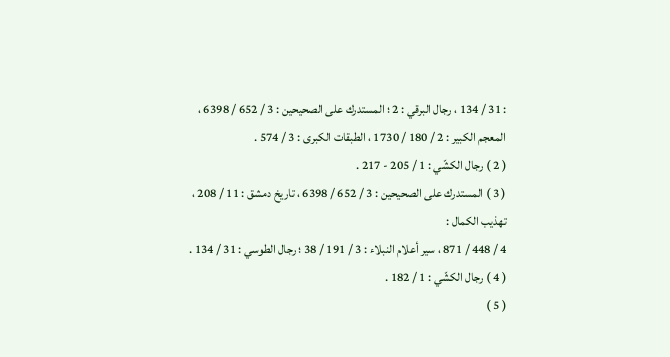: 31 / 134 ، رجال البرقي : 2 ؛ المستدرك على الصحيحين : 3 / 652 / 6398 ،
المعجم الكبير : 2 / 180 / 1730 ، الطبقات الكبرى : 3 / 574 .
( 2 ) رجال الكشّي : 1 / 205 - 217 .
( 3 ) المستدرك على الصحيحين : 3 / 652 / 6398 ، تاريخ دمشق : 11 / 208 ، تهذيب الكمال :
4 / 448 / 871 ، سير أعلام النبلاء : 3 / 191 / 38 ؛ رجال الطوسي : 31 / 134 .
( 4 ) رجال الكشّي : 1 / 182 .
( 5 )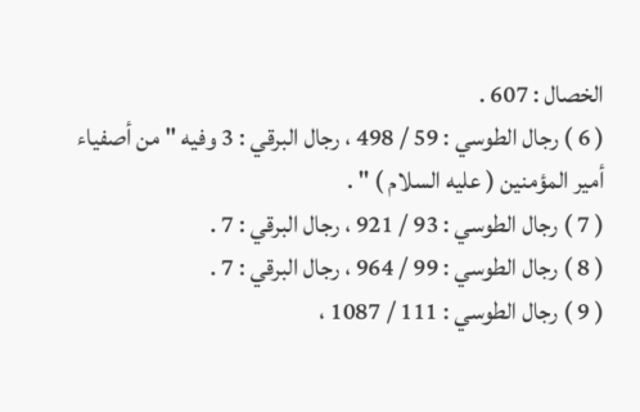الخصال : 607 .
( 6 ) رجال الطوسي : 59 / 498 ، رجال البرقي : 3 وفيه " من أصفياء أمير المؤمنين ( عليه السلام ) " .
( 7 ) رجال الطوسي : 93 / 921 ، رجال البرقي : 7 .
( 8 ) رجال الطوسي : 99 / 964 ، رجال البرقي : 7 .
( 9 ) رجال الطوسي : 111 / 1087 ،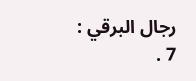رجال البرقي : 7 .